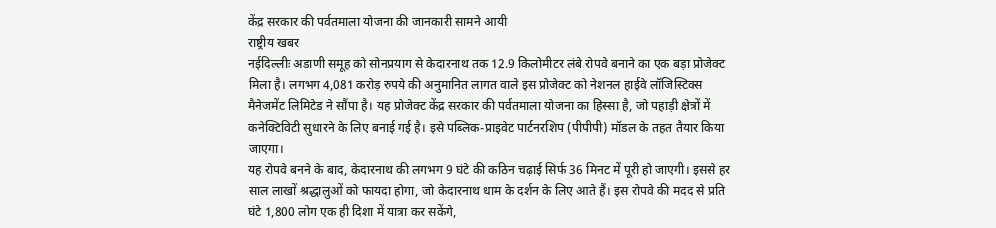केंद्र सरकार की पर्वतमाला योजना की जानकारी सामने आयी
राष्ट्रीय खबर
नईदिल्लीः अडाणी समूह को सोनप्रयाग से केदारनाथ तक 12.9 किलोमीटर लंबे रोपवे बनाने का एक बड़ा प्रोजेक्ट मिला है। लगभग 4,081 करोड़ रुपये की अनुमानित लागत वाले इस प्रोजेक्ट को नेशनल हाईवे लॉजिस्टिक्स मैनेजमेंट लिमिटेड ने सौंपा है। यह प्रोजेक्ट केंद्र सरकार की पर्वतमाला योजना का हिस्सा है, जो पहाड़ी क्षेत्रों में कनेक्टिविटी सुधारने के लिए बनाई गई है। इसे पब्लिक-प्राइवेट पार्टनरशिप (पीपीपी) मॉडल के तहत तैयार किया जाएगा।
यह रोपवे बनने के बाद, केदारनाथ की लगभग 9 घंटे की कठिन चढ़ाई सिर्फ 36 मिनट में पूरी हो जाएगी। इससे हर साल लाखों श्रद्धालुओं को फायदा होगा, जो केदारनाथ धाम के दर्शन के लिए आते हैं। इस रोपवे की मदद से प्रति घंटे 1,800 लोग एक ही दिशा में यात्रा कर सकेंगे,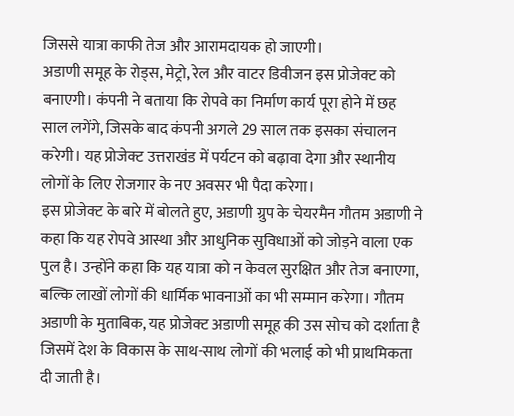जिससे यात्रा काफी तेज और आरामदायक हो जाएगी।
अडाणी समूह के रोड्स, मेट्रो, रेल और वाटर डिवीजन इस प्रोजेक्ट को बनाएगी। कंपनी ने बताया कि रोपवे का निर्माण कार्य पूरा होने में छह साल लगेंगे, जिसके बाद कंपनी अगले 29 साल तक इसका संचालन करेगी। यह प्रोजेक्ट उत्तराखंड में पर्यटन को बढ़ावा देगा और स्थानीय लोगों के लिए रोजगार के नए अवसर भी पैदा करेगा।
इस प्रोजेक्ट के बारे में बोलते हुए, अडाणी ग्रुप के चेयरमैन गौतम अडाणी ने कहा कि यह रोपवे आस्था और आधुनिक सुविधाओं को जोड़ने वाला एक पुल है। उन्होंने कहा कि यह यात्रा को न केवल सुरक्षित और तेज बनाएगा, बल्कि लाखों लोगों की धार्मिक भावनाओं का भी सम्मान करेगा। गौतम अडाणी के मुताबिक, यह प्रोजेक्ट अडाणी समूह की उस सोच को दर्शाता है जिसमें देश के विकास के साथ-साथ लोगों की भलाई को भी प्राथमिकता दी जाती है।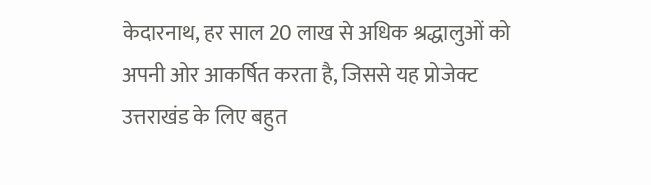केदारनाथ, हर साल 20 लाख से अधिक श्रद्धालुओं को अपनी ओर आकर्षित करता है, जिससे यह प्रोजेक्ट उत्तराखंड के लिए बहुत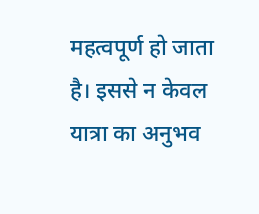महत्वपूर्ण हो जाता है। इससे न केवल यात्रा का अनुभव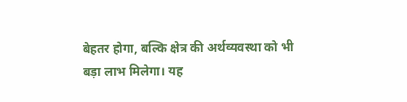बेहतर होगा, बल्कि क्षेत्र की अर्थव्यवस्था को भी बड़ा लाभ मिलेगा। यह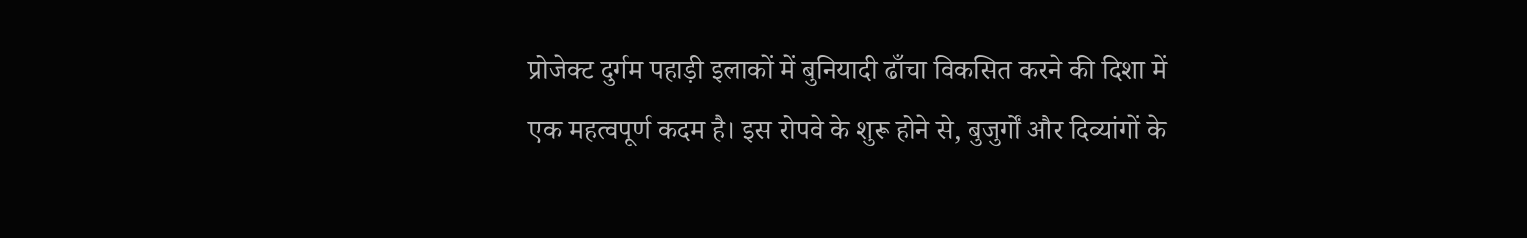प्रोजेक्ट दुर्गम पहाड़ी इलाकों में बुनियादी ढाँचा विकसित करने की दिशा में एक महत्वपूर्ण कदम है। इस रोपवे के शुरू होने से, बुजुर्गों और दिव्यांगों के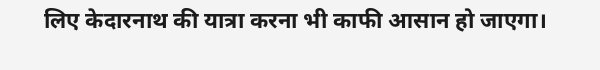लिए केदारनाथ की यात्रा करना भी काफी आसान हो जाएगा।